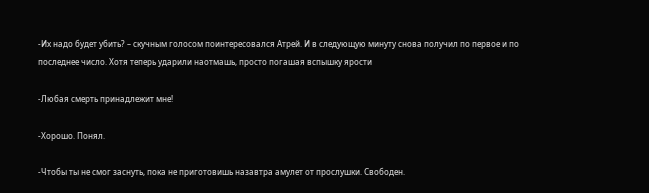-Их надо будет убить? – скучным голосом поинтересовался Атрей. И в следующую минуту снова получил по первое и по последнее число. Хотя теперь ударили наотмашь, просто погашая вспышку ярости

-Любая смерть принадлежит мне!

-Хорошо. Понял.

-Чтобы ты не смог заснуть, пока не приготовишь назавтра амулет от прослушки. Свободен.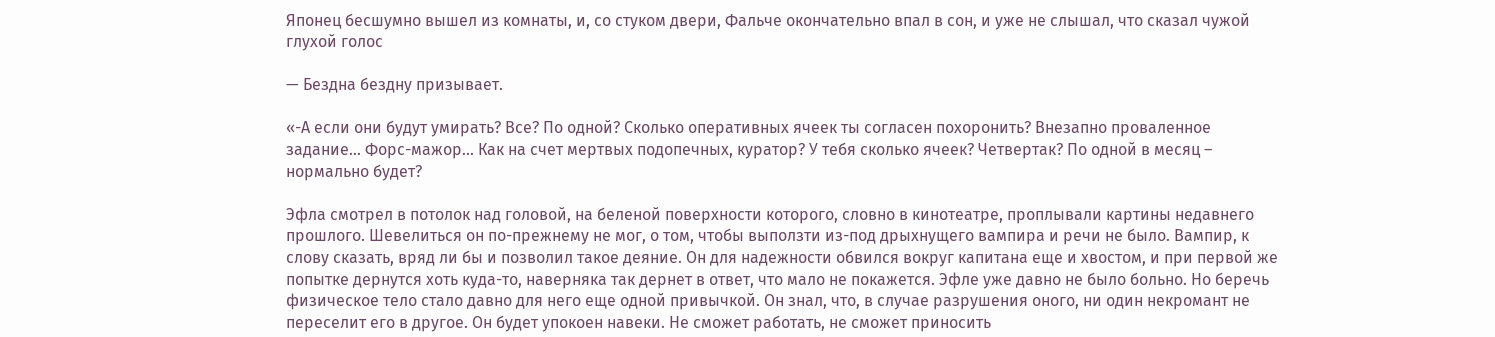Японец бесшумно вышел из комнаты, и, со стуком двери, Фальче окончательно впал в сон, и уже не слышал, что сказал чужой глухой голос

— Бездна бездну призывает.

«-А если они будут умирать? Все? По одной? Сколько оперативных ячеек ты согласен похоронить? Внезапно проваленное задание… Форс-мажор… Как на счет мертвых подопечных, куратор? У тебя сколько ячеек? Четвертак? По одной в месяц – нормально будет?

Эфла смотрел в потолок над головой, на беленой поверхности которого, словно в кинотеатре, проплывали картины недавнего прошлого. Шевелиться он по-прежнему не мог, о том, чтобы выползти из-под дрыхнущего вампира и речи не было. Вампир, к слову сказать, вряд ли бы и позволил такое деяние. Он для надежности обвился вокруг капитана еще и хвостом, и при первой же попытке дернутся хоть куда-то, наверняка так дернет в ответ, что мало не покажется. Эфле уже давно не было больно. Но беречь физическое тело стало давно для него еще одной привычкой. Он знал, что, в случае разрушения оного, ни один некромант не переселит его в другое. Он будет упокоен навеки. Не сможет работать, не сможет приносить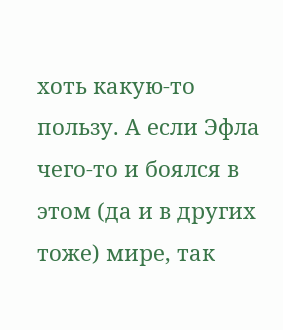хоть какую-то пользу. А если Эфла чего-то и боялся в этом (да и в других тоже) мире, так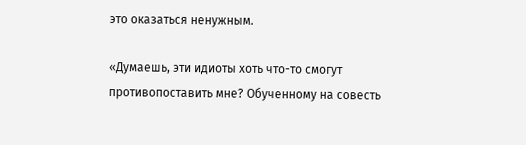это оказаться ненужным.

«Думаешь, эти идиоты хоть что-то смогут противопоставить мне? Обученному на совесть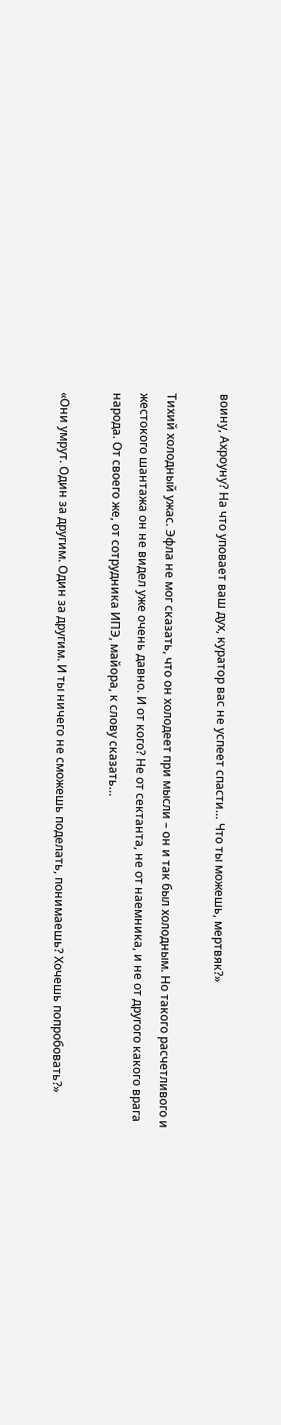воину, Ахроуну? На что уповает ваш дух, куратор вас не успеет спасти… Что ты можешь, мертвяк?»

Тихий холодный ужас. Эфла не мог сказать, что он холодеет при мысли – он и так был холодным. Но такого расчетливого и жестокого шантажа он не видел уже очень давно. И от кого? Не от сектанта, не от наемника, и не от другого какого врага народа. От своего же, от сотрудника ИПЭ, майора, к слову сказать…

«Они умрут. Один за другим. Один за другим. И ты ничего не сможешь поделать, понимаешь? Хочешь попробовать?»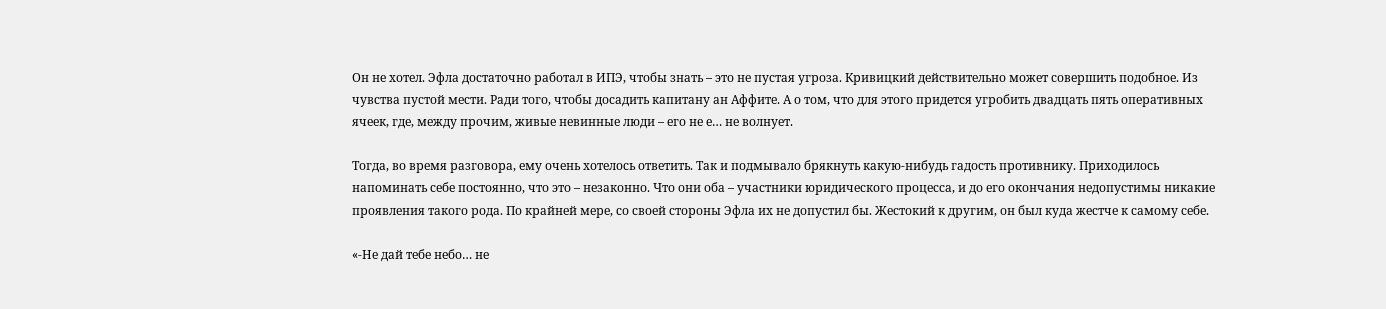Он не хотел. Эфла достаточно работал в ИПЭ, чтобы знать – это не пустая угроза. Кривицкий действительно может совершить подобное. Из чувства пустой мести. Ради того, чтобы досадить капитану ан Аффите. А о том, что для этого придется угробить двадцать пять оперативных ячеек, где, между прочим, живые невинные люди – его не е… не волнует.

Тогда, во время разговора, ему очень хотелось ответить. Так и подмывало брякнуть какую-нибудь гадость противнику. Приходилось напоминать себе постоянно, что это – незаконно. Что они оба – участники юридического процесса, и до его окончания недопустимы никакие проявления такого рода. По крайней мере, со своей стороны Эфла их не допустил бы. Жестокий к другим, он был куда жестче к самому себе.

«-Не дай тебе небо… не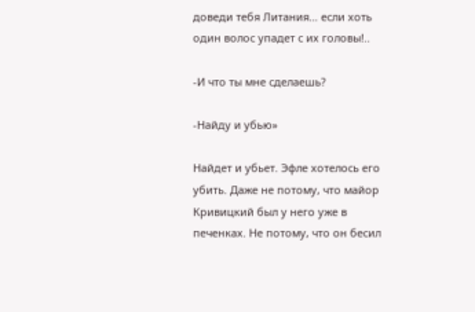доведи тебя Литания… если хоть один волос упадет с их головы!..

-И что ты мне сделаешь?

-Найду и убью»

Найдет и убьет. Эфле хотелось его убить. Даже не потому, что майор Кривицкий был у него уже в печенках. Не потому, что он бесил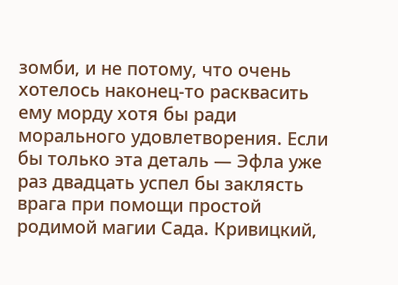зомби, и не потому, что очень хотелось наконец-то расквасить ему морду хотя бы ради морального удовлетворения. Если бы только эта деталь — Эфла уже раз двадцать успел бы заклясть врага при помощи простой родимой магии Сада. Кривицкий,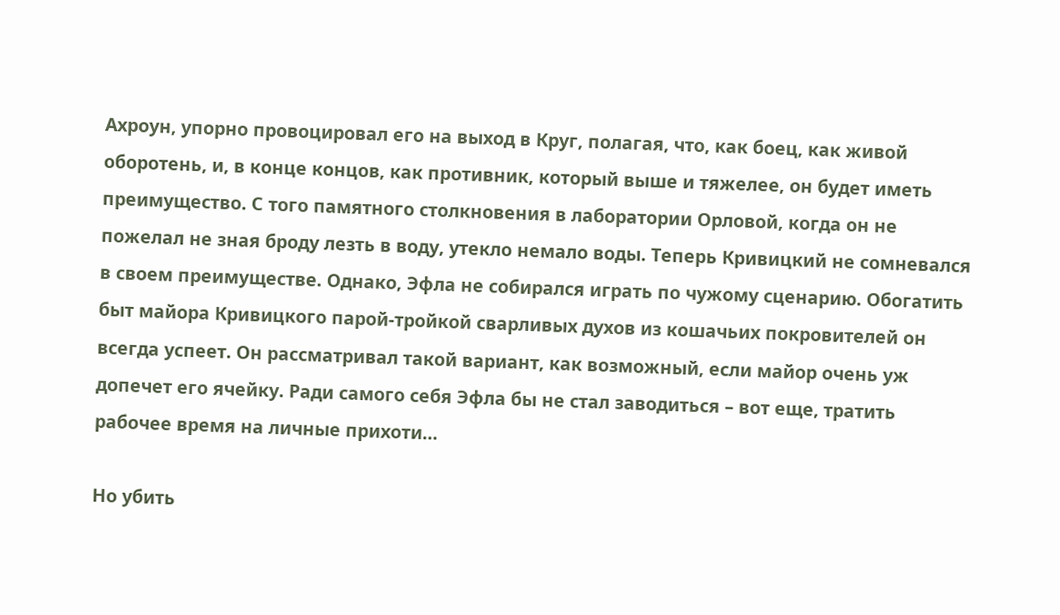Ахроун, упорно провоцировал его на выход в Круг, полагая, что, как боец, как живой оборотень, и, в конце концов, как противник, который выше и тяжелее, он будет иметь преимущество. С того памятного столкновения в лаборатории Орловой, когда он не пожелал не зная броду лезть в воду, утекло немало воды. Теперь Кривицкий не сомневался в своем преимуществе. Однако, Эфла не собирался играть по чужому сценарию. Обогатить быт майора Кривицкого парой-тройкой сварливых духов из кошачьих покровителей он всегда успеет. Он рассматривал такой вариант, как возможный, если майор очень уж допечет его ячейку. Ради самого себя Эфла бы не стал заводиться – вот еще, тратить рабочее время на личные прихоти…

Но убить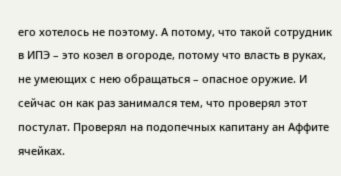его хотелось не поэтому. А потому, что такой сотрудник в ИПЭ – это козел в огороде, потому что власть в руках, не умеющих с нею обращаться – опасное оружие. И сейчас он как раз занимался тем, что проверял этот постулат. Проверял на подопечных капитану ан Аффите ячейках.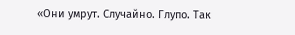«Они умрут. Случайно. Глупо. Так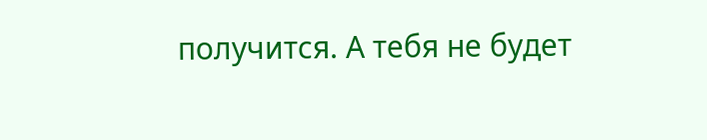получится. А тебя не будет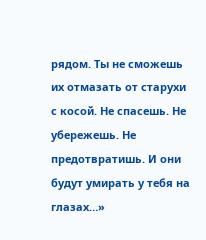рядом. Ты не сможешь их отмазать от старухи с косой. Не спасешь. Не убережешь. Не предотвратишь. И они будут умирать у тебя на глазах…»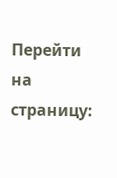Перейти на страницу: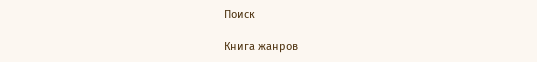Поиск

Книга жанров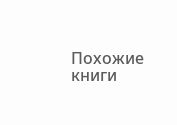Похожие книги